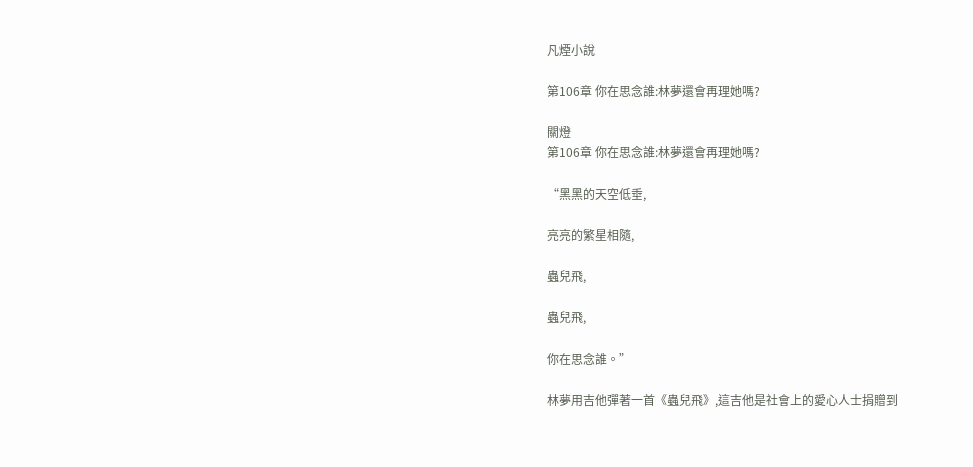凡煙小說

第106章 你在思念誰:林夢還會再理她嗎?

關燈
第106章 你在思念誰:林夢還會再理她嗎?

“黑黑的天空低垂,

亮亮的繁星相隨,

蟲兒飛,

蟲兒飛,

你在思念誰。”

林夢用吉他彈著一首《蟲兒飛》,這吉他是社會上的愛心人士捐贈到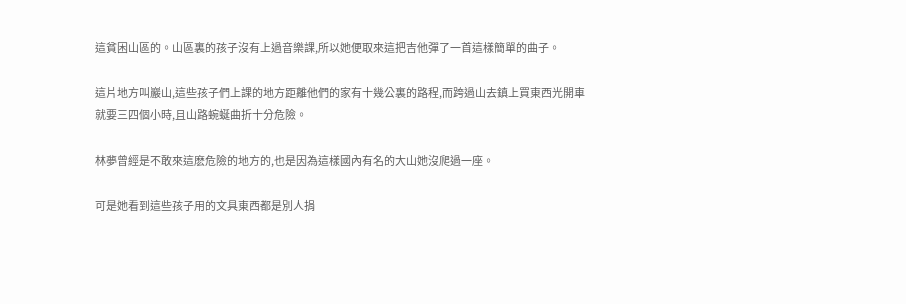這貧困山區的。山區裏的孩子沒有上過音樂課,所以她便取來這把吉他彈了一首這樣簡單的曲子。

這片地方叫巖山,這些孩子們上課的地方距離他們的家有十幾公裏的路程,而跨過山去鎮上買東西光開車就要三四個小時,且山路蜿蜒曲折十分危險。

林夢曾經是不敢來這麽危險的地方的,也是因為這樣國內有名的大山她沒爬過一座。

可是她看到這些孩子用的文具東西都是別人捐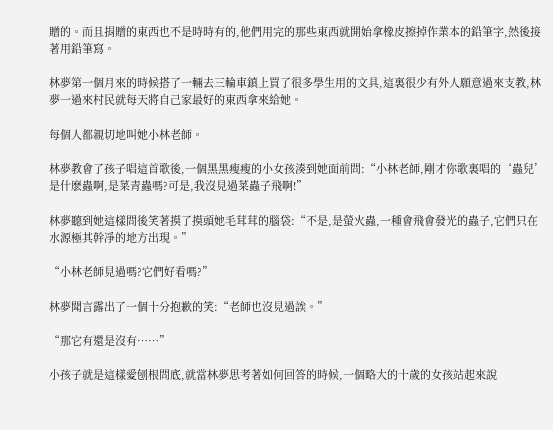贈的。而且捐贈的東西也不是時時有的,他們用完的那些東西就開始拿橡皮擦掉作業本的鉛筆字,然後接著用鉛筆寫。

林夢第一個月來的時候搭了一輛去三輪車鎮上買了很多學生用的文具,這裏很少有外人願意過來支教,林夢一過來村民就每天將自己家最好的東西拿來給她。

每個人都親切地叫她小林老師。

林夢教會了孩子唱這首歌後,一個黑黑瘦瘦的小女孩湊到她面前問:“小林老師,剛才你歌裏唱的‘蟲兒’是什麽蟲啊,是菜青蟲嗎?可是,我沒見過菜蟲子飛啊!”

林夢聽到她這樣問後笑著摸了摸頭她毛茸茸的腦袋:“不是,是螢火蟲,一種會飛會發光的蟲子,它們只在水源極其幹凈的地方出現。”

“小林老師見過嗎?它們好看嗎?”

林夢聞言露出了一個十分抱歉的笑:“老師也沒見過誒。”

“那它有還是沒有……”

小孩子就是這樣愛刨根問底,就當林夢思考著如何回答的時候,一個略大的十歲的女孩站起來說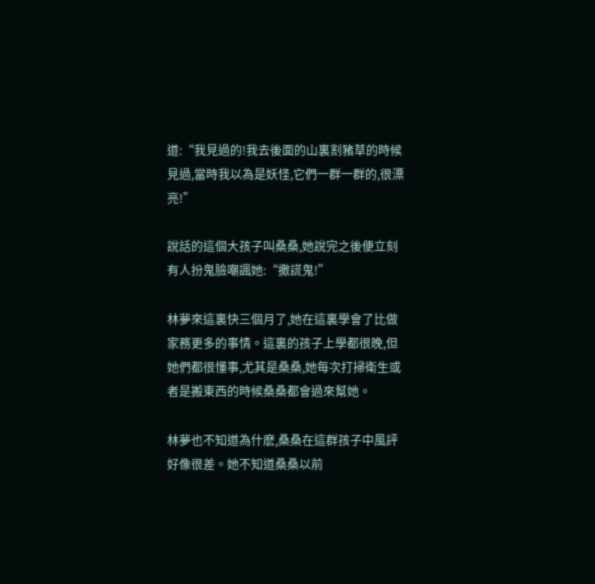道:“我見過的!我去後面的山裏割豬草的時候見過,當時我以為是妖怪,它們一群一群的,很漂亮!”

說話的這個大孩子叫桑桑,她說完之後便立刻有人扮鬼臉嘲諷她:“撒謊鬼!”

林夢來這裏快三個月了,她在這裏學會了比做家務更多的事情。這裏的孩子上學都很晚,但她們都很懂事,尤其是桑桑,她每次打掃衛生或者是搬東西的時候桑桑都會過來幫她。

林夢也不知道為什麽,桑桑在這群孩子中風評好像很差。她不知道桑桑以前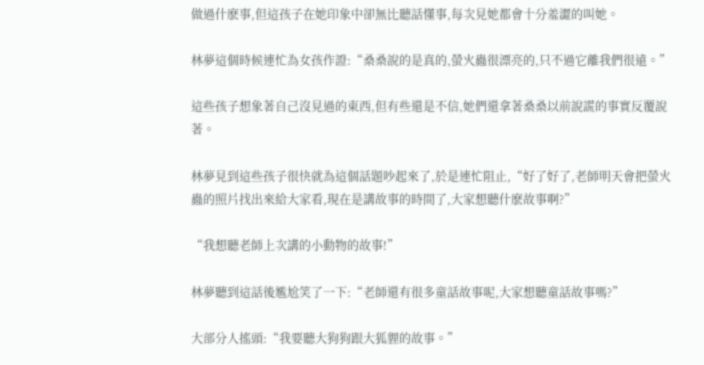做過什麽事,但這孩子在她印象中卻無比聽話懂事,每次見她都會十分羞澀的叫她。

林夢這個時候連忙為女孩作證:“桑桑說的是真的,螢火蟲很漂亮的,只不過它離我們很遠。”

這些孩子想象著自己沒見過的東西,但有些還是不信,她們還拿著桑桑以前說謊的事實反覆說著。

林夢見到這些孩子很快就為這個話題吵起來了,於是連忙阻止,“好了好了,老師明天會把螢火蟲的照片找出來給大家看,現在是講故事的時間了,大家想聽什麽故事啊?”

“我想聽老師上次講的小動物的故事!”

林夢聽到這話後尷尬笑了一下:“老師還有很多童話故事呢,大家想聽童話故事嗎?”

大部分人搖頭:“我要聽大狗狗跟大狐貍的故事。”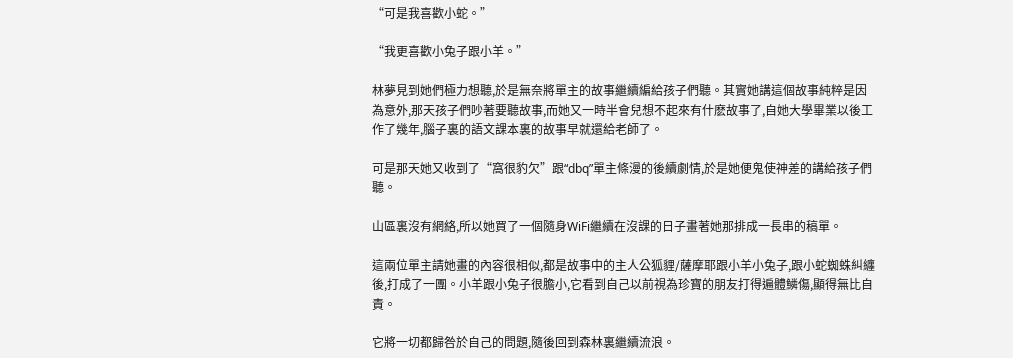“可是我喜歡小蛇。”

“我更喜歡小兔子跟小羊。”

林夢見到她們極力想聽,於是無奈將單主的故事繼續編給孩子們聽。其實她講這個故事純粹是因為意外,那天孩子們吵著要聽故事,而她又一時半會兒想不起來有什麽故事了,自她大學畢業以後工作了幾年,腦子裏的語文課本裏的故事早就還給老師了。

可是那天她又收到了“窩很豹欠”跟“dbq”單主條漫的後續劇情,於是她便鬼使神差的講給孩子們聽。

山區裏沒有網絡,所以她買了一個隨身WiFi繼續在沒課的日子畫著她那排成一長串的稿單。

這兩位單主請她畫的內容很相似,都是故事中的主人公狐貍/薩摩耶跟小羊小兔子,跟小蛇蜘蛛糾纏後,打成了一團。小羊跟小兔子很膽小,它看到自己以前視為珍寶的朋友打得遍體鱗傷,顯得無比自責。

它將一切都歸咎於自己的問題,隨後回到森林裏繼續流浪。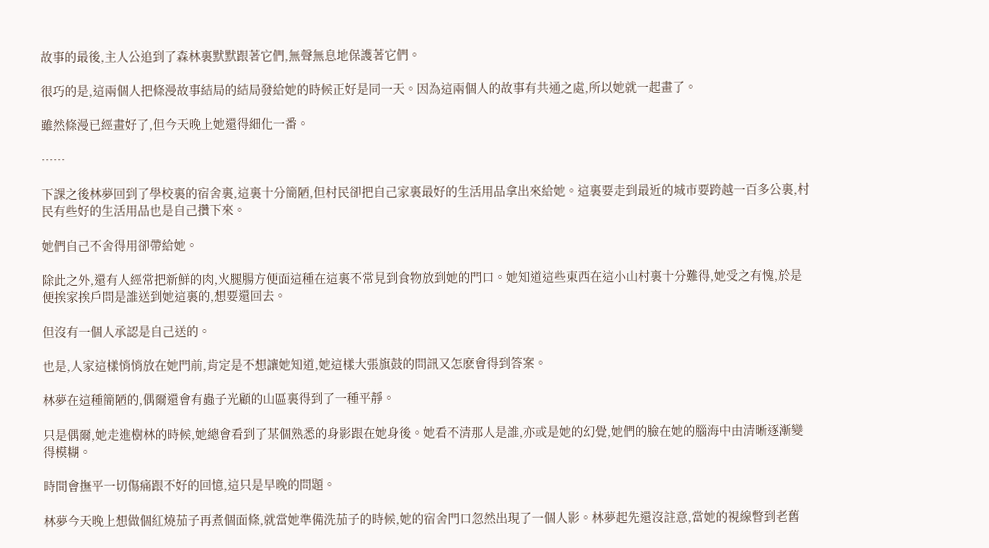故事的最後,主人公追到了森林裏默默跟著它們,無聲無息地保護著它們。

很巧的是,這兩個人把條漫故事結局的結局發給她的時候正好是同一天。因為這兩個人的故事有共通之處,所以她就一起畫了。

雖然條漫已經畫好了,但今天晚上她還得細化一番。

……

下課之後林夢回到了學校裏的宿舍裏,這裏十分簡陋,但村民卻把自己家裏最好的生活用品拿出來給她。這裏要走到最近的城市要跨越一百多公裏,村民有些好的生活用品也是自己攢下來。

她們自己不舍得用卻帶給她。

除此之外,還有人經常把新鮮的肉,火腿腸方便面這種在這裏不常見到食物放到她的門口。她知道這些東西在這小山村裏十分難得,她受之有愧,於是便挨家挨戶問是誰送到她這裏的,想要還回去。

但沒有一個人承認是自己送的。

也是,人家這樣悄悄放在她門前,肯定是不想讓她知道,她這樣大張旗鼓的問訊又怎麽會得到答案。

林夢在這種簡陋的,偶爾還會有蟲子光顧的山區裏得到了一種平靜。

只是偶爾,她走進樹林的時候,她總會看到了某個熟悉的身影跟在她身後。她看不清那人是誰,亦或是她的幻覺,她們的臉在她的腦海中由清晰逐漸變得模糊。

時間會撫平一切傷痛跟不好的回憶,這只是早晚的問題。

林夢今天晚上想做個紅燒茄子再煮個面條,就當她準備洗茄子的時候,她的宿舍門口忽然出現了一個人影。林夢起先還沒註意,當她的視線瞥到老舊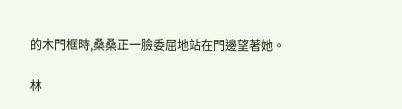的木門框時,桑桑正一臉委屈地站在門邊望著她。

林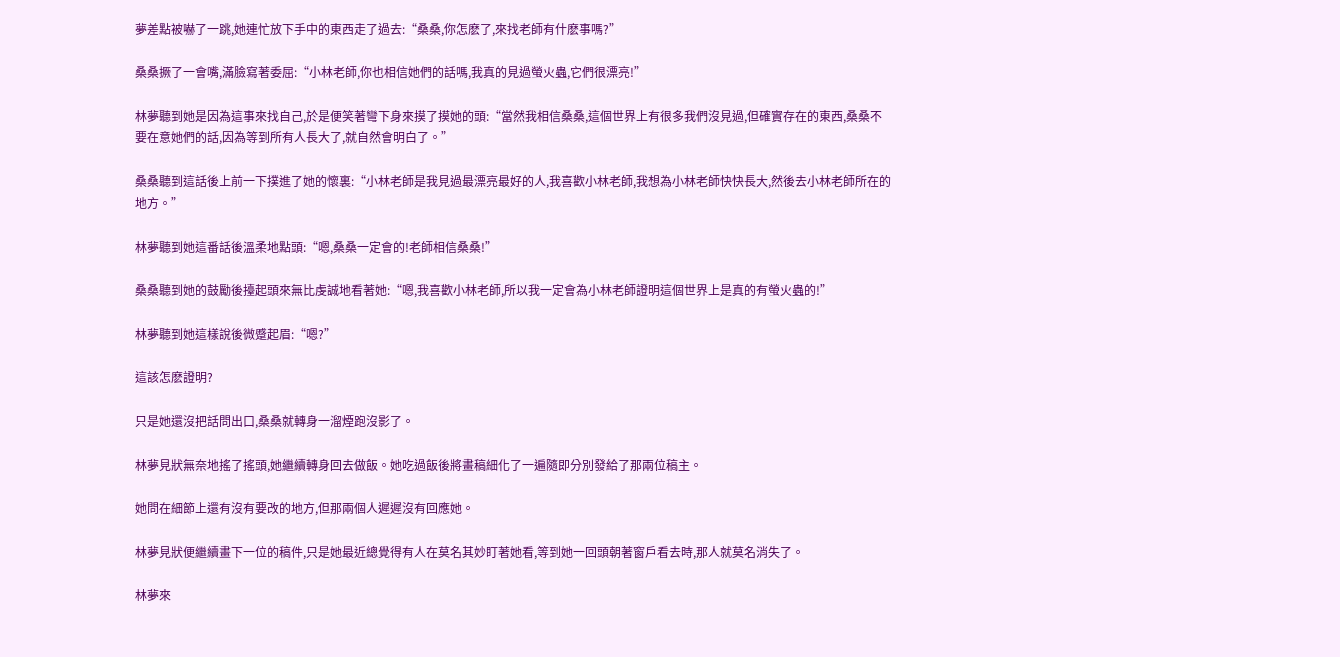夢差點被嚇了一跳,她連忙放下手中的東西走了過去:“桑桑,你怎麽了,來找老師有什麽事嗎?”

桑桑撅了一會嘴,滿臉寫著委屈:“小林老師,你也相信她們的話嗎,我真的見過螢火蟲,它們很漂亮!”

林夢聽到她是因為這事來找自己,於是便笑著彎下身來摸了摸她的頭:“當然我相信桑桑,這個世界上有很多我們沒見過,但確實存在的東西,桑桑不要在意她們的話,因為等到所有人長大了,就自然會明白了。”

桑桑聽到這話後上前一下撲進了她的懷裏:“小林老師是我見過最漂亮最好的人,我喜歡小林老師,我想為小林老師快快長大,然後去小林老師所在的地方。”

林夢聽到她這番話後溫柔地點頭:“嗯,桑桑一定會的!老師相信桑桑!”

桑桑聽到她的鼓勵後擡起頭來無比虔誠地看著她:“嗯,我喜歡小林老師,所以我一定會為小林老師證明這個世界上是真的有螢火蟲的!”

林夢聽到她這樣說後微蹙起眉:“嗯?”

這該怎麽證明?

只是她還沒把話問出口,桑桑就轉身一溜煙跑沒影了。

林夢見狀無奈地搖了搖頭,她繼續轉身回去做飯。她吃過飯後將畫稿細化了一遍隨即分別發給了那兩位稿主。

她問在細節上還有沒有要改的地方,但那兩個人遲遲沒有回應她。

林夢見狀便繼續畫下一位的稿件,只是她最近總覺得有人在莫名其妙盯著她看,等到她一回頭朝著窗戶看去時,那人就莫名消失了。

林夢來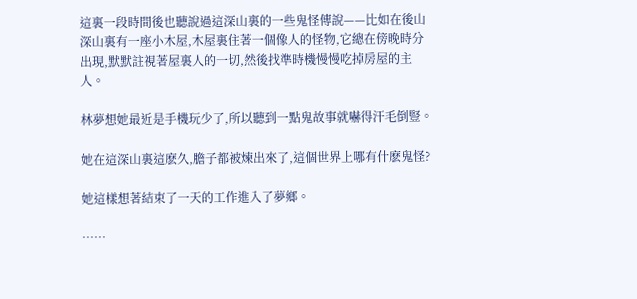這裏一段時間後也聽說過這深山裏的一些鬼怪傳說——比如在後山深山裏有一座小木屋,木屋裏住著一個像人的怪物,它總在傍晚時分出現,默默註視著屋裏人的一切,然後找準時機慢慢吃掉房屋的主人。

林夢想她最近是手機玩少了,所以聽到一點鬼故事就嚇得汗毛倒豎。

她在這深山裏這麽久,膽子都被煉出來了,這個世界上哪有什麽鬼怪?

她這樣想著結束了一天的工作進入了夢鄉。

……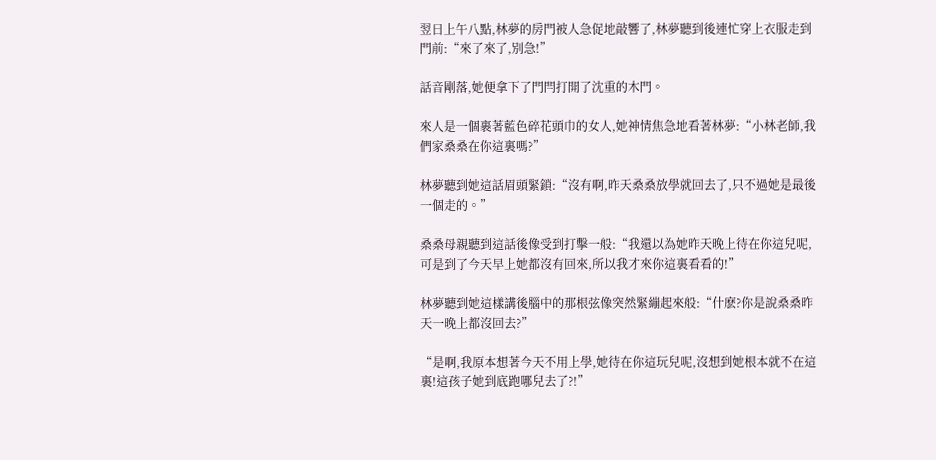翌日上午八點,林夢的房門被人急促地敲響了,林夢聽到後連忙穿上衣服走到門前:“來了來了,別急!”

話音剛落,她便拿下了門閂打開了沈重的木門。

來人是一個裹著藍色碎花頭巾的女人,她神情焦急地看著林夢:“小林老師,我們家桑桑在你這裏嗎?”

林夢聽到她這話眉頭緊鎖:“沒有啊,昨天桑桑放學就回去了,只不過她是最後一個走的。”

桑桑母親聽到這話後像受到打擊一般:“我還以為她昨天晚上待在你這兒呢,可是到了今天早上她都沒有回來,所以我才來你這裏看看的!”

林夢聽到她這樣講後腦中的那根弦像突然緊繃起來般:“什麽?你是說桑桑昨天一晚上都沒回去?”

“是啊,我原本想著今天不用上學,她待在你這玩兒呢,沒想到她根本就不在這裏!這孩子她到底跑哪兒去了?!”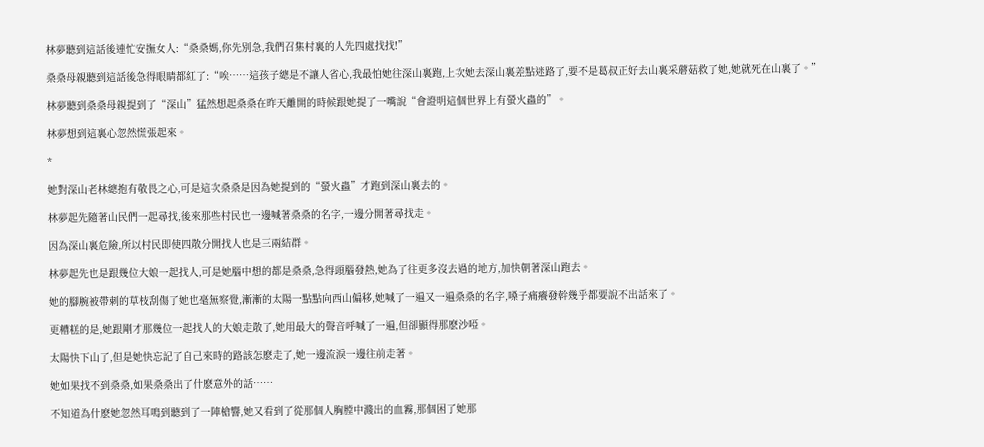林夢聽到這話後連忙安撫女人:“桑桑媽,你先別急,我們召集村裏的人先四處找找!”

桑桑母親聽到這話後急得眼睛都紅了:“唉……這孩子總是不讓人省心,我最怕她往深山裏跑,上次她去深山裏差點迷路了,要不是葛叔正好去山裏采蘑菇救了她,她就死在山裏了。”

林夢聽到桑桑母親提到了“深山”猛然想起桑桑在昨天離開的時候跟她提了一嘴說“會證明這個世界上有螢火蟲的”。

林夢想到這裏心忽然慌張起來。

*

她對深山老林總抱有敬畏之心,可是這次桑桑是因為她提到的“螢火蟲”才跑到深山裏去的。

林夢起先隨著山民們一起尋找,後來那些村民也一邊喊著桑桑的名字,一邊分開著尋找走。

因為深山裏危險,所以村民即使四散分開找人也是三兩結群。

林夢起先也是跟幾位大娘一起找人,可是她腦中想的都是桑桑,急得頭腦發熱,她為了往更多沒去過的地方,加快朝著深山跑去。

她的腳腕被帶刺的草枝刮傷了她也毫無察覺,漸漸的太陽一點點向西山偏移,她喊了一遍又一遍桑桑的名字,嗓子痛癢發幹幾乎都要說不出話來了。

更糟糕的是,她跟剛才那幾位一起找人的大娘走散了,她用最大的聲音呼喊了一遍,但卻顯得那麽沙啞。

太陽快下山了,但是她快忘記了自己來時的路該怎麽走了,她一邊流淚一邊往前走著。

她如果找不到桑桑,如果桑桑出了什麽意外的話……

不知道為什麽她忽然耳鳴到聽到了一陣槍響,她又看到了從那個人胸膛中濺出的血霧,那個困了她那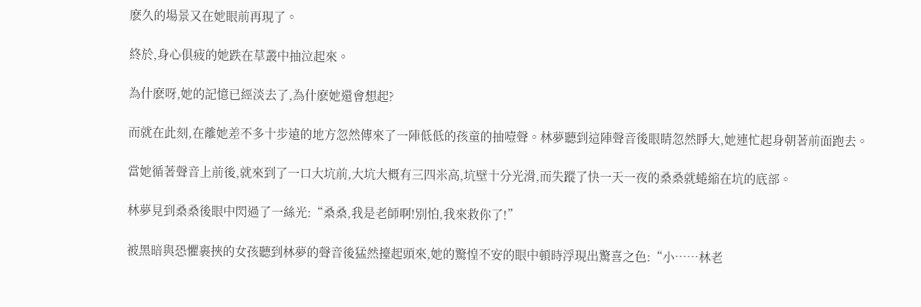麽久的場景又在她眼前再現了。

終於,身心俱疲的她跌在草叢中抽泣起來。

為什麽呀,她的記憶已經淡去了,為什麽她還會想起?

而就在此刻,在離她差不多十步遠的地方忽然傳來了一陣低低的孩童的抽噎聲。林夢聽到這陣聲音後眼睛忽然睜大,她連忙起身朝著前面跑去。

當她循著聲音上前後,就來到了一口大坑前,大坑大概有三四米高,坑壁十分光滑,而失蹤了快一天一夜的桑桑就蜷縮在坑的底部。

林夢見到桑桑後眼中閃過了一絲光:“桑桑,我是老師啊!別怕,我來救你了!”

被黑暗與恐懼裹挾的女孩聽到林夢的聲音後猛然擡起頭來,她的驚惶不安的眼中頓時浮現出驚喜之色:“小……林老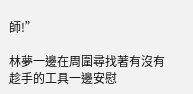師!”

林夢一邊在周圍尋找著有沒有趁手的工具一邊安慰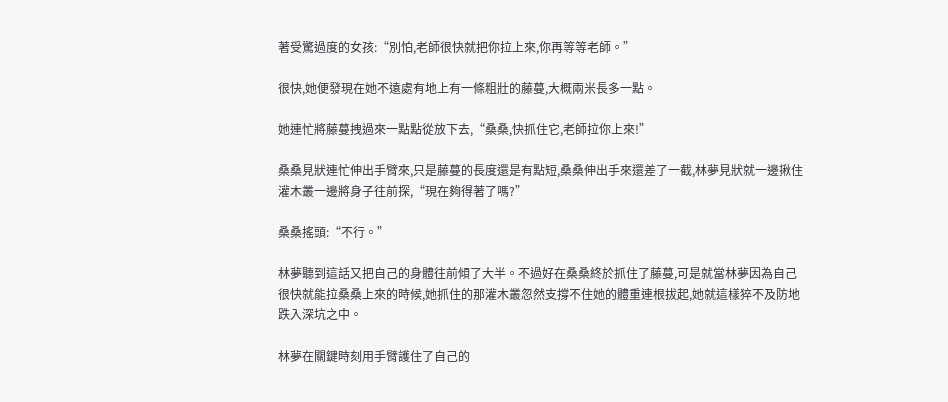著受驚過度的女孩:“別怕,老師很快就把你拉上來,你再等等老師。”

很快,她便發現在她不遠處有地上有一條粗壯的藤蔓,大概兩米長多一點。

她連忙將藤蔓拽過來一點點從放下去,“桑桑,快抓住它,老師拉你上來!”

桑桑見狀連忙伸出手臂來,只是藤蔓的長度還是有點短,桑桑伸出手來還差了一截,林夢見狀就一邊揪住灌木叢一邊將身子往前探,“現在夠得著了嗎?”

桑桑搖頭:“不行。”

林夢聽到這話又把自己的身體往前傾了大半。不過好在桑桑終於抓住了藤蔓,可是就當林夢因為自己很快就能拉桑桑上來的時候,她抓住的那灌木叢忽然支撐不住她的體重連根拔起,她就這樣猝不及防地跌入深坑之中。

林夢在關鍵時刻用手臂護住了自己的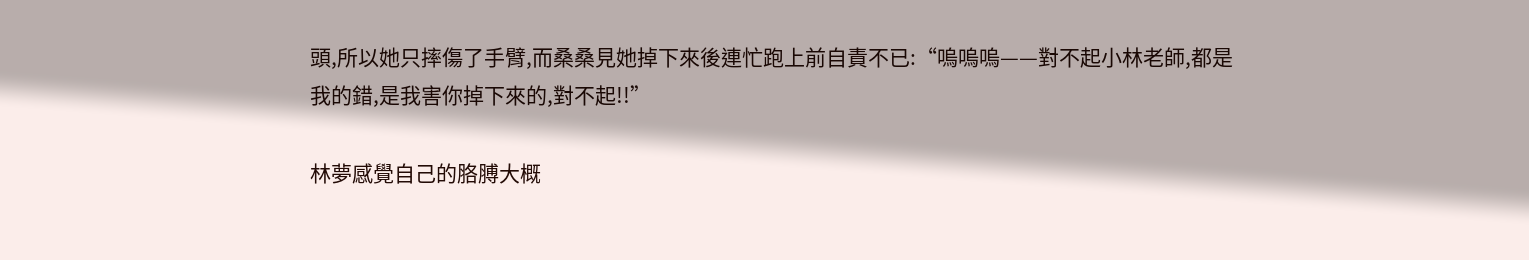頭,所以她只摔傷了手臂,而桑桑見她掉下來後連忙跑上前自責不已:“嗚嗚嗚——對不起小林老師,都是我的錯,是我害你掉下來的,對不起!!”

林夢感覺自己的胳膊大概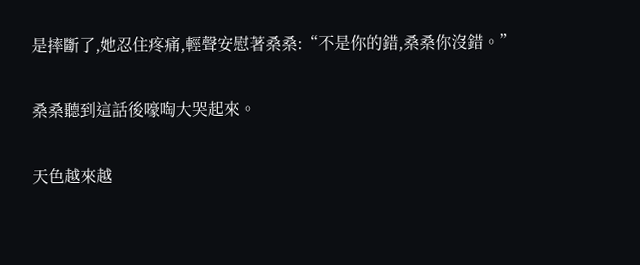是摔斷了,她忍住疼痛,輕聲安慰著桑桑:“不是你的錯,桑桑你沒錯。”

桑桑聽到這話後嚎啕大哭起來。

天色越來越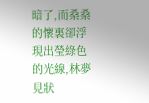暗了,而桑桑的懷裏卻浮現出瑩綠色的光線,林夢見狀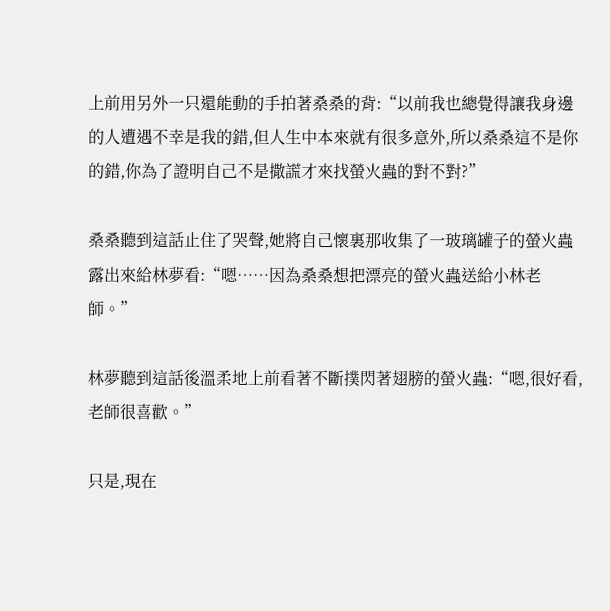上前用另外一只還能動的手拍著桑桑的背:“以前我也總覺得讓我身邊的人遭遇不幸是我的錯,但人生中本來就有很多意外,所以桑桑這不是你的錯,你為了證明自己不是撒謊才來找螢火蟲的對不對?”

桑桑聽到這話止住了哭聲,她將自己懷裏那收集了一玻璃罐子的螢火蟲露出來給林夢看:“嗯……因為桑桑想把漂亮的螢火蟲送給小林老師。”

林夢聽到這話後溫柔地上前看著不斷撲閃著翅膀的螢火蟲:“嗯,很好看,老師很喜歡。”

只是,現在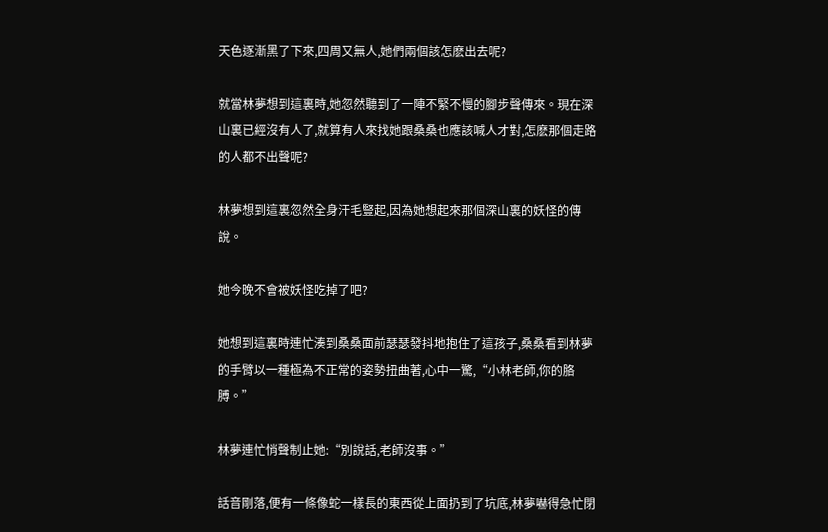天色逐漸黑了下來,四周又無人,她們兩個該怎麽出去呢?

就當林夢想到這裏時,她忽然聽到了一陣不緊不慢的腳步聲傳來。現在深山裏已經沒有人了,就算有人來找她跟桑桑也應該喊人才對,怎麽那個走路的人都不出聲呢?

林夢想到這裏忽然全身汗毛豎起,因為她想起來那個深山裏的妖怪的傳說。

她今晚不會被妖怪吃掉了吧?

她想到這裏時連忙湊到桑桑面前瑟瑟發抖地抱住了這孩子,桑桑看到林夢的手臂以一種極為不正常的姿勢扭曲著,心中一驚,“小林老師,你的胳膊。”

林夢連忙悄聲制止她:“別說話,老師沒事。”

話音剛落,便有一條像蛇一樣長的東西從上面扔到了坑底,林夢嚇得急忙閉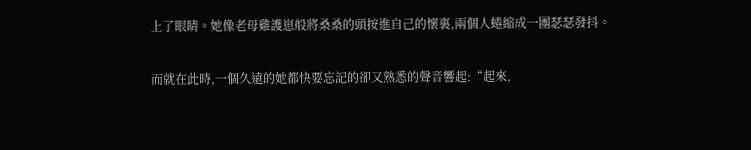上了眼睛。她像老母雞護崽般將桑桑的頭按進自己的懷裏,兩個人蜷縮成一團瑟瑟發抖。

而就在此時,一個久遠的她都快要忘記的卻又熟悉的聲音響起:“起來,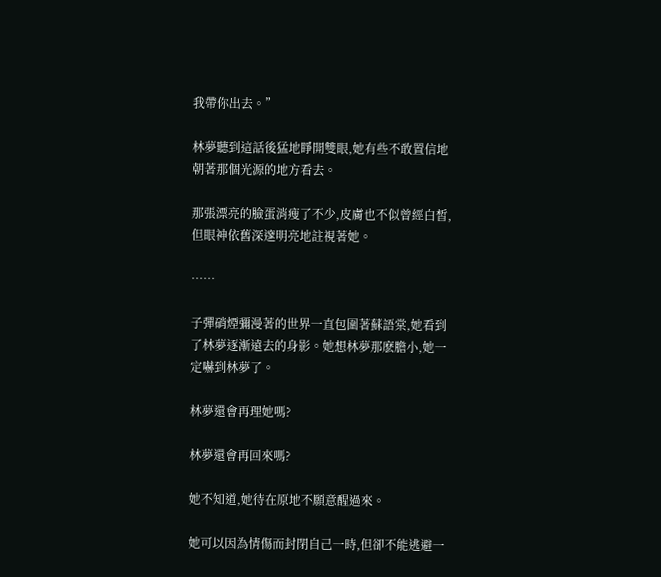我帶你出去。”

林夢聽到這話後猛地睜開雙眼,她有些不敢置信地朝著那個光源的地方看去。

那張漂亮的臉蛋消瘦了不少,皮膚也不似曾經白皙,但眼神依舊深邃明亮地註視著她。

……

子彈硝煙彌漫著的世界一直包圍著蘇語棠,她看到了林夢逐漸遠去的身影。她想林夢那麽膽小,她一定嚇到林夢了。

林夢還會再理她嗎?

林夢還會再回來嗎?

她不知道,她待在原地不願意醒過來。

她可以因為情傷而封閉自己一時,但卻不能逃避一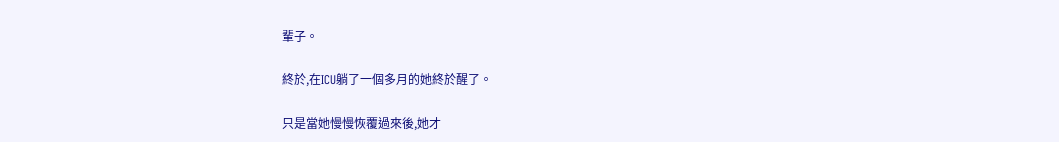輩子。

終於,在ICU躺了一個多月的她終於醒了。

只是當她慢慢恢覆過來後,她才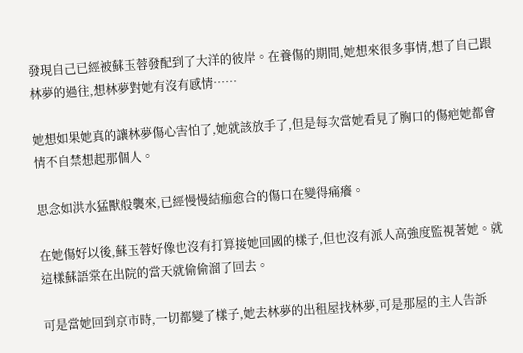發現自己已經被蘇玉蓉發配到了大洋的彼岸。在養傷的期間,她想來很多事情,想了自己跟林夢的過往,想林夢對她有沒有感情……

她想如果她真的讓林夢傷心害怕了,她就該放手了,但是每次當她看見了胸口的傷疤她都會情不自禁想起那個人。

思念如洪水猛獸般襲來,已經慢慢結痂愈合的傷口在變得痛癢。

在她傷好以後,蘇玉蓉好像也沒有打算接她回國的樣子,但也沒有派人高強度監視著她。就這樣蘇語棠在出院的當天就偷偷溜了回去。

可是當她回到京市時,一切都變了樣子,她去林夢的出租屋找林夢,可是那屋的主人告訴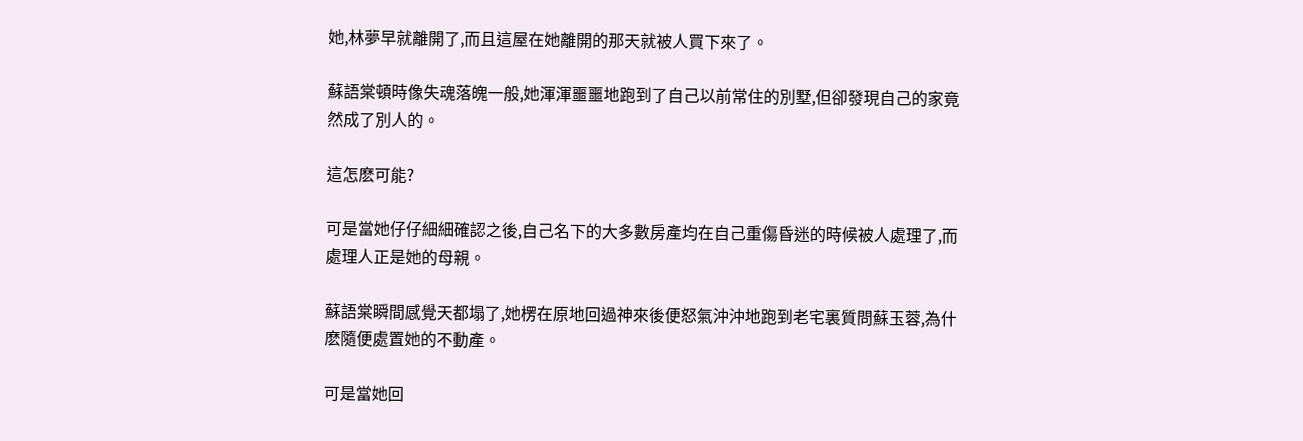她,林夢早就離開了,而且這屋在她離開的那天就被人買下來了。

蘇語棠頓時像失魂落魄一般,她渾渾噩噩地跑到了自己以前常住的別墅,但卻發現自己的家竟然成了別人的。

這怎麽可能?

可是當她仔仔細細確認之後,自己名下的大多數房產均在自己重傷昏迷的時候被人處理了,而處理人正是她的母親。

蘇語棠瞬間感覺天都塌了,她楞在原地回過神來後便怒氣沖沖地跑到老宅裏質問蘇玉蓉,為什麽隨便處置她的不動產。

可是當她回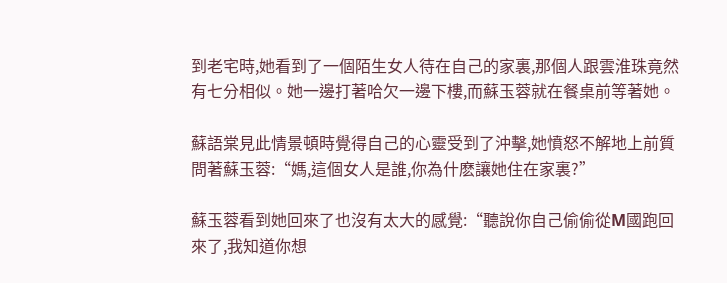到老宅時,她看到了一個陌生女人待在自己的家裏,那個人跟雲淮珠竟然有七分相似。她一邊打著哈欠一邊下樓,而蘇玉蓉就在餐桌前等著她。

蘇語棠見此情景頓時覺得自己的心靈受到了沖擊,她憤怒不解地上前質問著蘇玉蓉:“媽,這個女人是誰,你為什麽讓她住在家裏?”

蘇玉蓉看到她回來了也沒有太大的感覺:“聽說你自己偷偷從M國跑回來了,我知道你想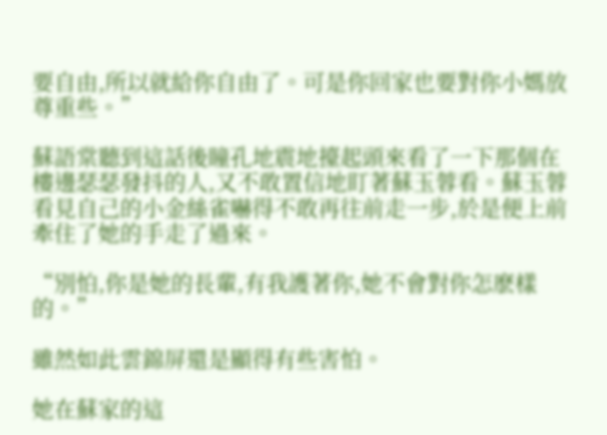要自由,所以就給你自由了。可是你回家也要對你小媽放尊重些。”

蘇語棠聽到這話後瞳孔地震地擡起頭來看了一下那個在樓邊瑟瑟發抖的人,又不敢置信地盯著蘇玉蓉看。蘇玉蓉看見自己的小金絲雀嚇得不敢再往前走一步,於是便上前牽住了她的手走了過來。

“別怕,你是她的長輩,有我護著你,她不會對你怎麽樣的。”

雖然如此雲錦屏還是顯得有些害怕。

她在蘇家的這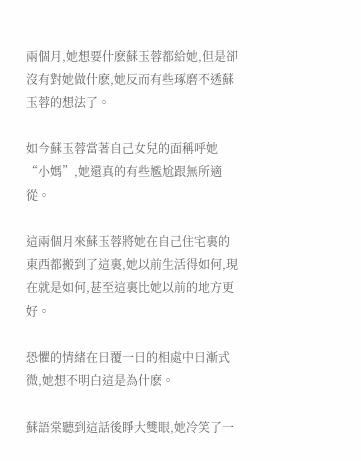兩個月,她想要什麽蘇玉蓉都給她,但是卻沒有對她做什麽,她反而有些琢磨不透蘇玉蓉的想法了。

如今蘇玉蓉當著自己女兒的面稱呼她“小媽”,她還真的有些尷尬跟無所適從。

這兩個月來蘇玉蓉將她在自己住宅裏的東西都搬到了這裏,她以前生活得如何,現在就是如何,甚至這裏比她以前的地方更好。

恐懼的情緒在日覆一日的相處中日漸式微,她想不明白這是為什麽。

蘇語棠聽到這話後睜大雙眼,她冷笑了一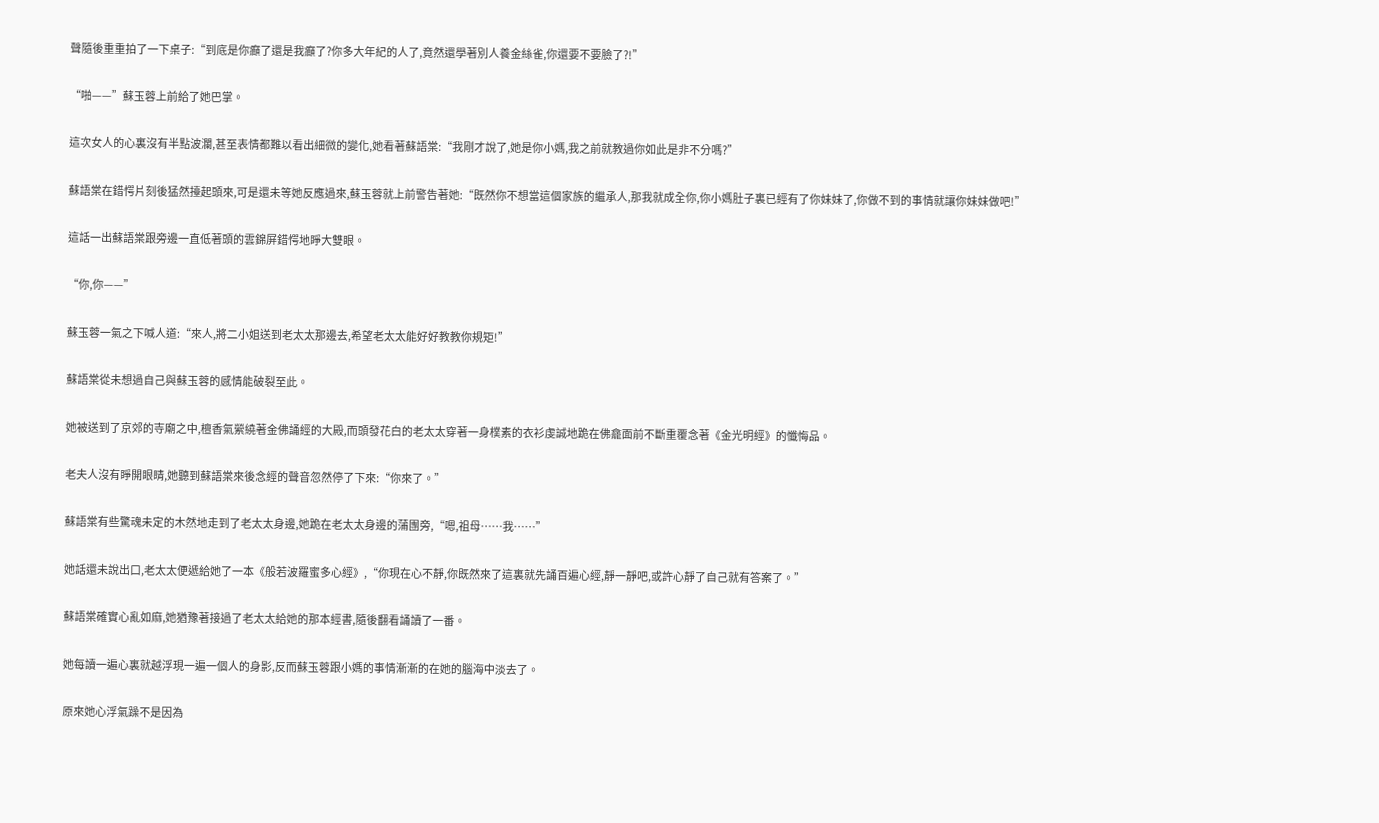聲隨後重重拍了一下桌子:“到底是你癲了還是我癲了?你多大年紀的人了,竟然還學著別人養金絲雀,你還要不要臉了?!”

“啪——”蘇玉蓉上前給了她巴掌。

這次女人的心裏沒有半點波瀾,甚至表情都難以看出細微的變化,她看著蘇語棠:“我剛才說了,她是你小媽,我之前就教過你如此是非不分嗎?”

蘇語棠在錯愕片刻後猛然擡起頭來,可是還未等她反應過來,蘇玉蓉就上前警告著她:“既然你不想當這個家族的繼承人,那我就成全你,你小媽肚子裏已經有了你妹妹了,你做不到的事情就讓你妹妹做吧!”

這話一出蘇語棠跟旁邊一直低著頭的雲錦屏錯愕地睜大雙眼。

“你,你——”

蘇玉蓉一氣之下喊人道:“來人,將二小姐送到老太太那邊去,希望老太太能好好教教你規矩!”

蘇語棠從未想過自己與蘇玉蓉的感情能破裂至此。

她被送到了京郊的寺廟之中,檀香氣縈繞著金佛誦經的大殿,而頭發花白的老太太穿著一身樸素的衣衫虔誠地跪在佛龕面前不斷重覆念著《金光明經》的懺悔品。

老夫人沒有睜開眼睛,她聽到蘇語棠來後念經的聲音忽然停了下來:“你來了。”

蘇語棠有些驚魂未定的木然地走到了老太太身邊,她跪在老太太身邊的蒲團旁,“嗯,祖母……我……”

她話還未說出口,老太太便遞給她了一本《般若波羅蜜多心經》,“你現在心不靜,你既然來了這裏就先誦百遍心經,靜一靜吧,或許心靜了自己就有答案了。”

蘇語棠確實心亂如麻,她猶豫著接過了老太太給她的那本經書,隨後翻看誦讀了一番。

她每讀一遍心裏就越浮現一遍一個人的身影,反而蘇玉蓉跟小媽的事情漸漸的在她的腦海中淡去了。

原來她心浮氣躁不是因為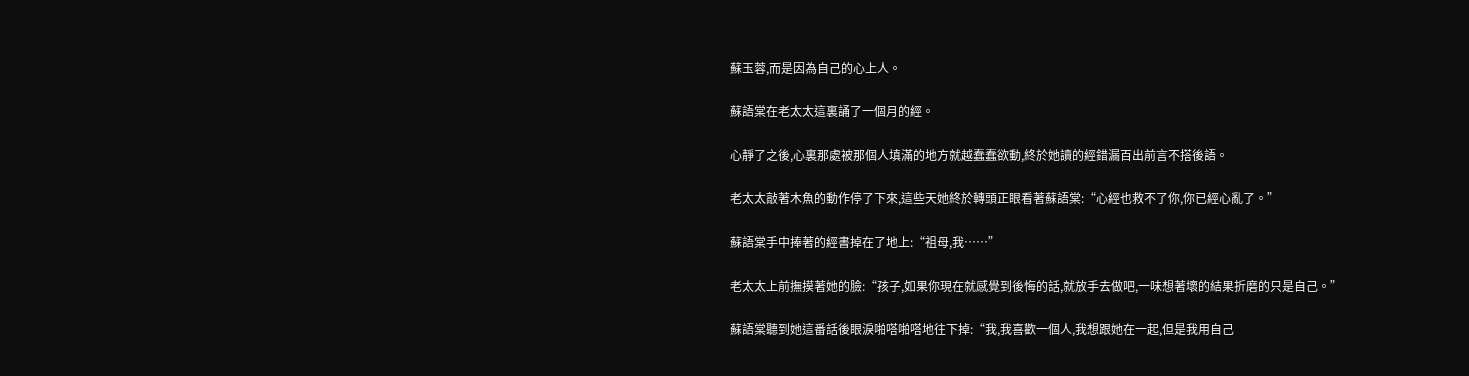蘇玉蓉,而是因為自己的心上人。

蘇語棠在老太太這裏誦了一個月的經。

心靜了之後,心裏那處被那個人填滿的地方就越蠢蠢欲動,終於她讀的經錯漏百出前言不搭後語。

老太太敲著木魚的動作停了下來,這些天她終於轉頭正眼看著蘇語棠:“心經也救不了你,你已經心亂了。”

蘇語棠手中捧著的經書掉在了地上:“祖母,我……”

老太太上前撫摸著她的臉:“孩子,如果你現在就感覺到後悔的話,就放手去做吧,一味想著壞的結果折磨的只是自己。”

蘇語棠聽到她這番話後眼淚啪嗒啪嗒地往下掉:“我,我喜歡一個人,我想跟她在一起,但是我用自己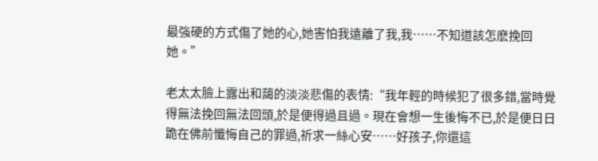最強硬的方式傷了她的心,她害怕我遠離了我,我……不知道該怎麽挽回她。”

老太太臉上露出和藹的淡淡悲傷的表情:“我年輕的時候犯了很多錯,當時覺得無法挽回無法回頭,於是便得過且過。現在會想一生後悔不已,於是便日日跪在佛前懺悔自己的罪過,祈求一絲心安……好孩子,你還這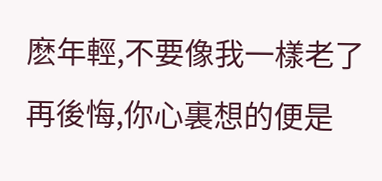麽年輕,不要像我一樣老了再後悔,你心裏想的便是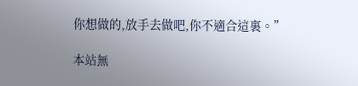你想做的,放手去做吧,你不適合這裏。”

本站無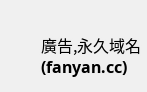廣告,永久域名(fanyan.cc)